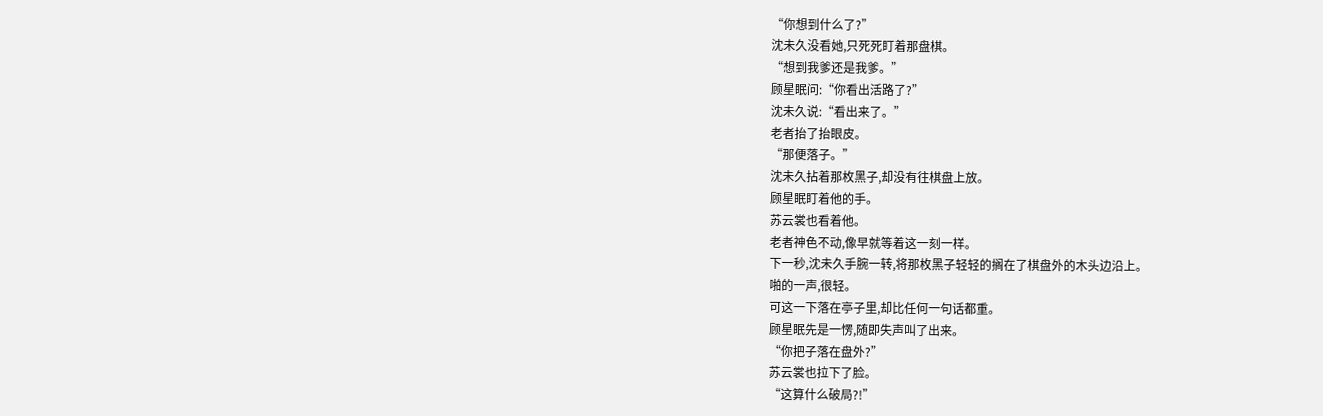“你想到什么了?”
沈未久没看她,只死死盯着那盘棋。
“想到我爹还是我爹。”
顾星眠问:“你看出活路了?”
沈未久说:“看出来了。”
老者抬了抬眼皮。
“那便落子。”
沈未久拈着那枚黑子,却没有往棋盘上放。
顾星眠盯着他的手。
苏云裳也看着他。
老者神色不动,像早就等着这一刻一样。
下一秒,沈未久手腕一转,将那枚黑子轻轻的搁在了棋盘外的木头边沿上。
啪的一声,很轻。
可这一下落在亭子里,却比任何一句话都重。
顾星眠先是一愣,随即失声叫了出来。
“你把子落在盘外?”
苏云裳也拉下了脸。
“这算什么破局?!”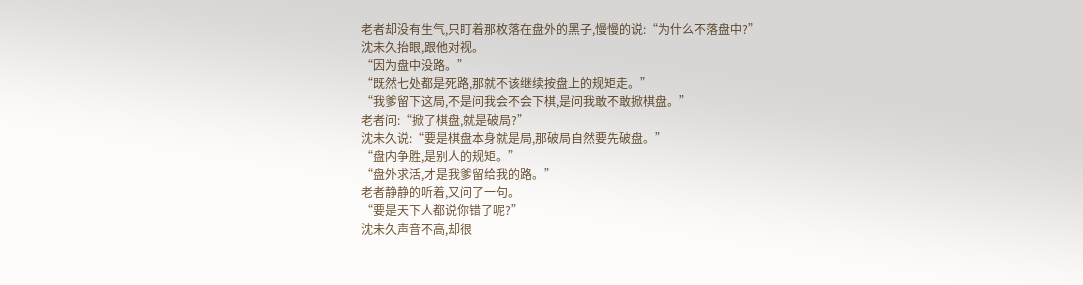老者却没有生气,只盯着那枚落在盘外的黑子,慢慢的说:“为什么不落盘中?”
沈未久抬眼,跟他对视。
“因为盘中没路。”
“既然七处都是死路,那就不该继续按盘上的规矩走。”
“我爹留下这局,不是问我会不会下棋,是问我敢不敢掀棋盘。”
老者问:“掀了棋盘,就是破局?”
沈未久说:“要是棋盘本身就是局,那破局自然要先破盘。”
“盘内争胜,是别人的规矩。”
“盘外求活,才是我爹留给我的路。”
老者静静的听着,又问了一句。
“要是天下人都说你错了呢?”
沈未久声音不高,却很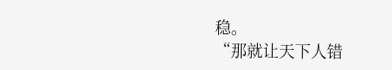稳。
“那就让天下人错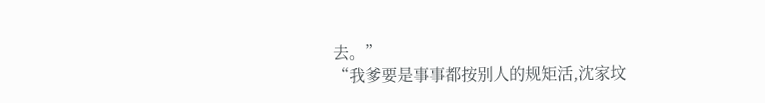去。”
“我爹要是事事都按别人的规矩活,沈家坟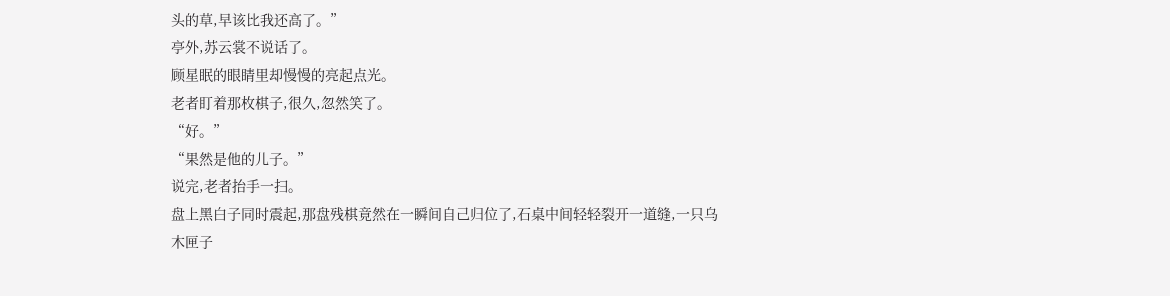头的草,早该比我还高了。”
亭外,苏云裳不说话了。
顾星眠的眼睛里却慢慢的亮起点光。
老者盯着那枚棋子,很久,忽然笑了。
“好。”
“果然是他的儿子。”
说完,老者抬手一扫。
盘上黑白子同时震起,那盘残棋竟然在一瞬间自己归位了,石桌中间轻轻裂开一道缝,一只乌木匣子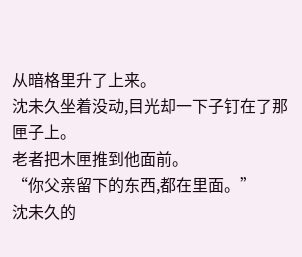从暗格里升了上来。
沈未久坐着没动,目光却一下子钉在了那匣子上。
老者把木匣推到他面前。
“你父亲留下的东西,都在里面。”
沈未久的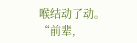喉结动了动。
“前辈,